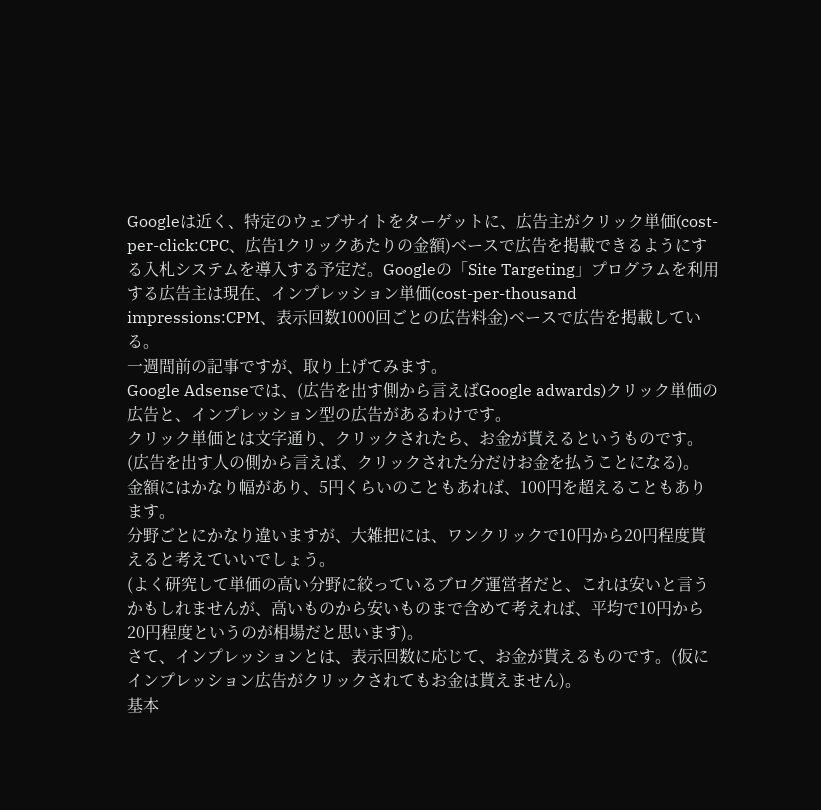Googleは近く、特定のウェブサイトをターゲットに、広告主がクリック単価(cost-per-click:CPC、広告1クリックあたりの金額)ベースで広告を掲載できるようにする入札システムを導入する予定だ。Googleの「Site Targeting」プログラムを利用する広告主は現在、インプレッション単価(cost-per-thousand impressions:CPM、表示回数1000回ごとの広告料金)ベースで広告を掲載している。
一週間前の記事ですが、取り上げてみます。
Google Adsenseでは、(広告を出す側から言えばGoogle adwards)クリック単価の広告と、インプレッション型の広告があるわけです。
クリック単価とは文字通り、クリックされたら、お金が貰えるというものです。(広告を出す人の側から言えば、クリックされた分だけお金を払うことになる)。
金額にはかなり幅があり、5円くらいのこともあれば、100円を超えることもあります。
分野ごとにかなり違いますが、大雑把には、ワンクリックで10円から20円程度貰えると考えていいでしょう。
(よく研究して単価の高い分野に絞っているブログ運営者だと、これは安いと言うかもしれませんが、高いものから安いものまで含めて考えれば、平均で10円から20円程度というのが相場だと思います)。
さて、インプレッションとは、表示回数に応じて、お金が貰えるものです。(仮にインプレッション広告がクリックされてもお金は貰えません)。
基本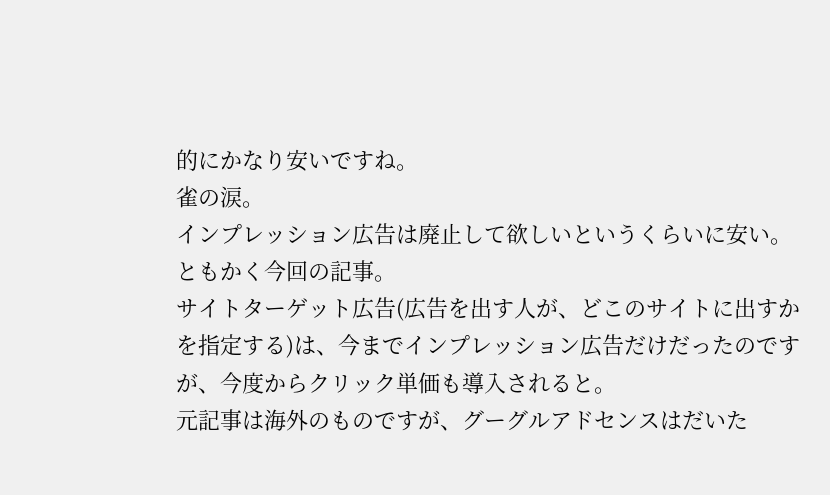的にかなり安いですね。
雀の涙。
インプレッション広告は廃止して欲しいというくらいに安い。
ともかく今回の記事。
サイトターゲット広告(広告を出す人が、どこのサイトに出すかを指定する)は、今までインプレッション広告だけだったのですが、今度からクリック単価も導入されると。
元記事は海外のものですが、グーグルアドセンスはだいた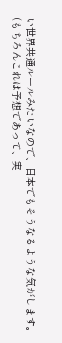い世界共通ルールみたいなので、日本でもそうなるような気がします。
(もちろんこれは予想であって、実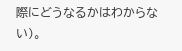際にどうなるかはわからない)。